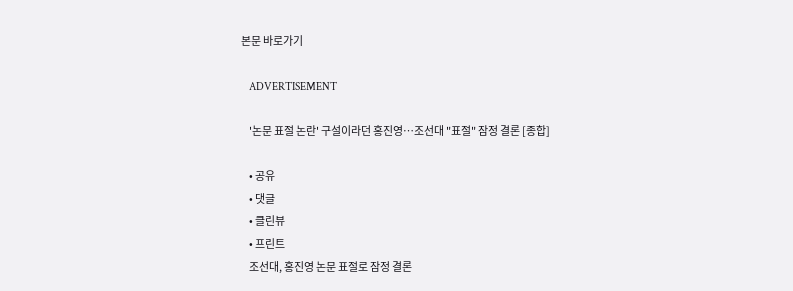본문 바로가기

    ADVERTISEMENT

    '논문 표절 논란' 구설이라던 홍진영…조선대 "표절" 잠정 결론 [종합]

    • 공유
    • 댓글
    • 클린뷰
    • 프린트
    조선대, 홍진영 논문 표절로 잠정 결론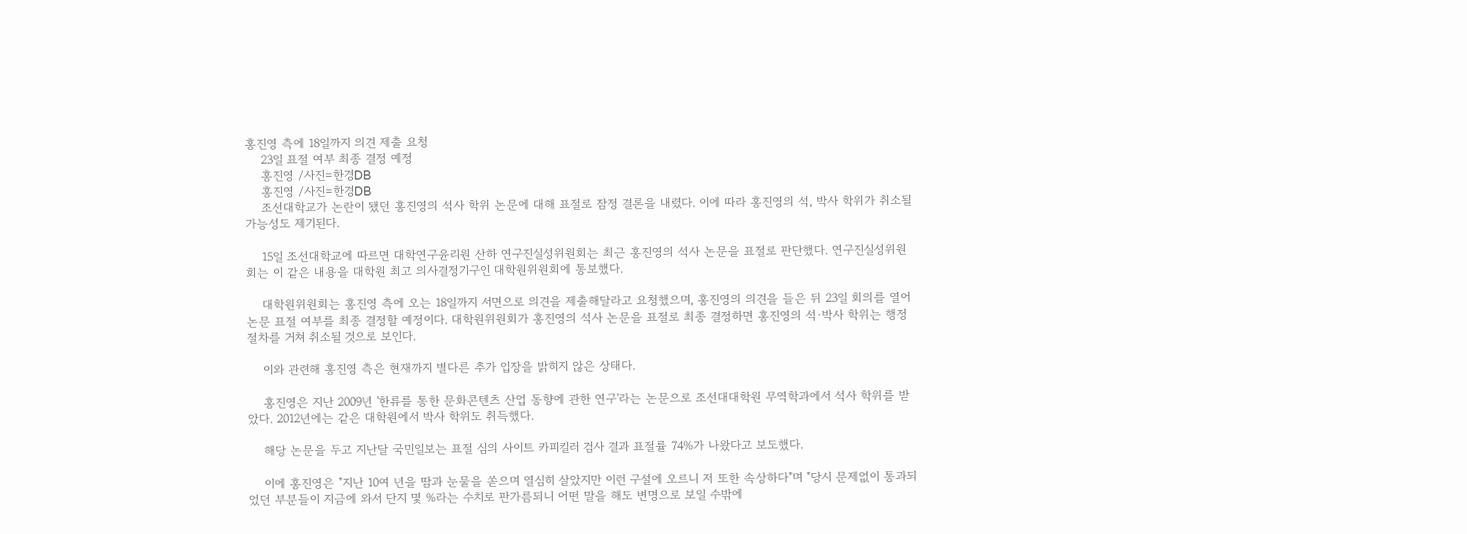홍진영 측에 18일까지 의견 제출 요청
    23일 표절 여부 최종 결정 예정
    홍진영 /사진=한경DB
    홍진영 /사진=한경DB
    조선대학교가 논란이 됐던 홍진영의 석사 학위 논문에 대해 표절로 잠정 결론을 내렸다. 이에 따라 홍진영의 석, 박사 학위가 취소될 가능성도 제기된다.

    15일 조선대학교에 따르면 대학연구윤리원 산하 연구진실성위원회는 최근 홍진영의 석사 논문을 표절로 판단했다. 연구진실성위원회는 이 같은 내용을 대학원 최고 의사결정기구인 대학원위원회에 통보했다.

    대학원위원회는 홍진영 측에 오는 18일까지 서면으로 의견을 제출해달라고 요청했으며, 홍진영의 의견을 들은 뒤 23일 회의를 열어 논문 표절 여부를 최종 결정할 예정이다. 대학원위원회가 홍진영의 석사 논문을 표절로 최종 결정하면 홍진영의 석·박사 학위는 행정절차를 거쳐 취소될 것으로 보인다.

    이와 관련해 홍진영 측은 현재까지 별다른 추가 입장을 밝히지 않은 상태다.

    홍진영은 지난 2009년 '한류를 통한 문화콘텐츠 산업 동향에 관한 연구'라는 논문으로 조선대대학원 무역학과에서 석사 학위를 받았다. 2012년에는 같은 대학원에서 박사 학위도 취득했다.

    해당 논문을 두고 지난달 국민일보는 표절 심의 사이트 카피킬러 검사 결과 표절률 74%가 나왔다고 보도했다.

    이에 홍진영은 "지난 10여 년을 땀과 눈물을 쏟으며 열심히 살았지만 이런 구설에 오르니 저 또한 속상하다"며 "당시 문제없이 통과되었던 부분들이 지금에 와서 단지 몇 %라는 수치로 판가름되니 어떤 말을 해도 변명으로 보일 수밖에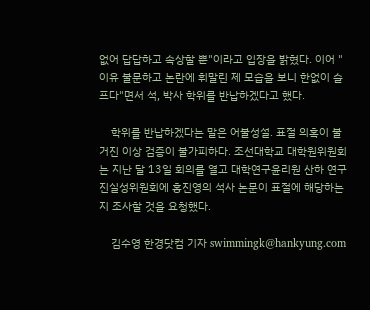없어 답답하고 속상할 뿐"이라고 입장을 밝혔다. 이어 "이유 불문하고 논란에 휘말린 제 모습을 보니 한없이 슬프다"면서 석, 박사 학위를 반납하겠다고 했다.

    학위를 반납하겠다는 말은 어불성설. 표절 의혹이 불거진 이상 검증이 불가피하다. 조선대학교 대학원위원회는 지난 달 13일 회의를 열고 대학연구윤리원 산하 연구진실성위원회에 홍진영의 석사 논문이 표절에 해당하는지 조사할 것을 요청했다.

    김수영 한경닷컴 기자 swimmingk@hankyung.com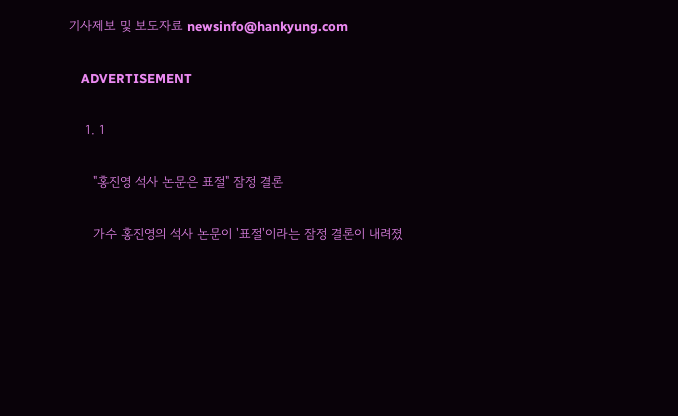기사제보 및 보도자료 newsinfo@hankyung.com

    ADVERTISEMENT

    1. 1

      "홍진영 석사 논문은 표절" 잠정 결론

      가수 홍진영의 석사 논문이 '표절'이라는 잠정 결론이 내려졌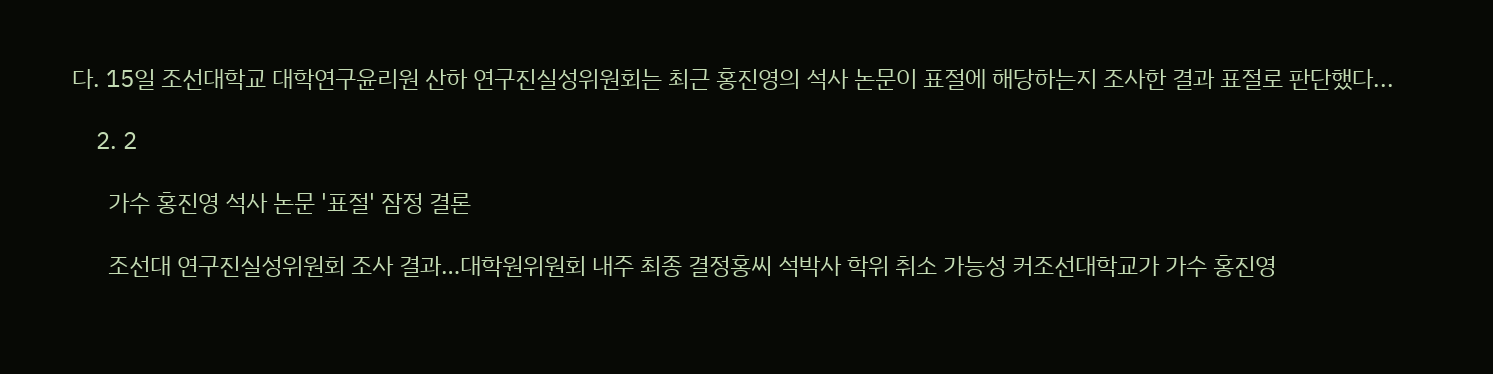다. 15일 조선대학교 대학연구윤리원 산하 연구진실성위원회는 최근 홍진영의 석사 논문이 표절에 해당하는지 조사한 결과 표절로 판단했다...

    2. 2

      가수 홍진영 석사 논문 '표절' 잠정 결론

      조선대 연구진실성위원회 조사 결과…대학원위원회 내주 최종 결정홍씨 석박사 학위 취소 가능성 커조선대학교가 가수 홍진영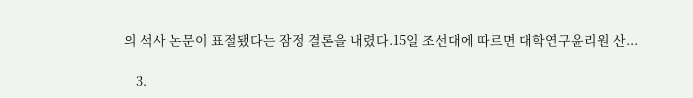의 석사 논문이 표절됐다는 잠정 결론을 내렸다.15일 조선대에 따르면 대학연구윤리원 산...

    3.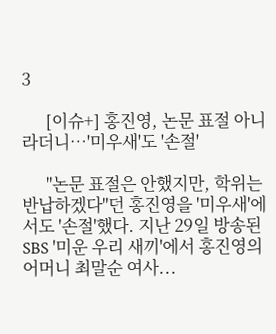3

      [이슈+] 홍진영, 논문 표절 아니라더니…'미우새'도 '손절'

      "논문 표절은 안했지만, 학위는 반납하겠다"던 홍진영을 '미우새'에서도 '손절'했다. 지난 29일 방송된 SBS '미운 우리 새끼'에서 홍진영의 어머니 최말순 여사...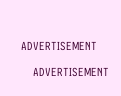ADVERTISEMENT

    ADVERTISEMENT